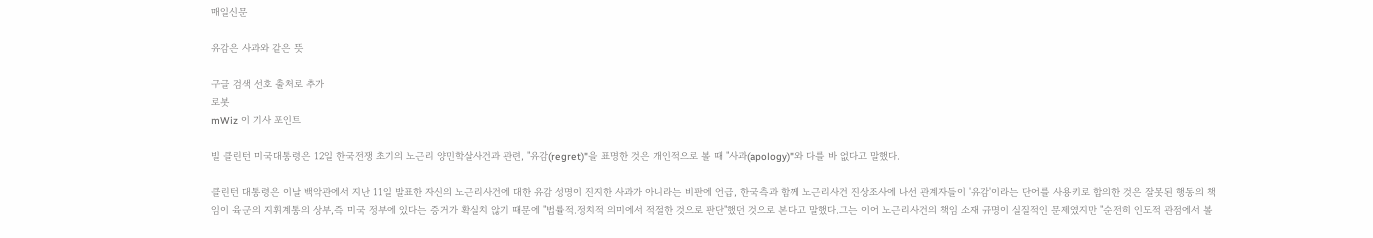매일신문

유감은 사과와 같은 뜻

구글 검색 선호 출처로 추가
로봇
mWiz 이 기사 포인트

빌 클린턴 미국대통령은 12일 한국전쟁 초기의 노근리 양민학살사건과 관련, "유감(regret)"을 표명한 것은 개인적으로 볼 때 "사과(apology)"와 다를 바 없다고 말했다.

클린턴 대통령은 이날 백악관에서 지난 11일 발표한 자신의 노근리사건에 대한 유감 성명이 진지한 사과가 아니라는 비판에 언급, 한국측과 함께 노근리사건 진상조사에 나선 관계자들이 '유감'이라는 단어를 사용키로 합의한 것은 잘못된 행동의 책임이 육군의 지휘계통의 상부,즉 미국 정부에 있다는 증거가 확실치 않기 때문에 "법률적.정치적 의미에서 적절한 것으로 판단"했던 것으로 본다고 말했다.그는 이어 노근리사건의 책임 소재 규명이 실질적인 문제였지만 "순전히 인도적 관점에서 볼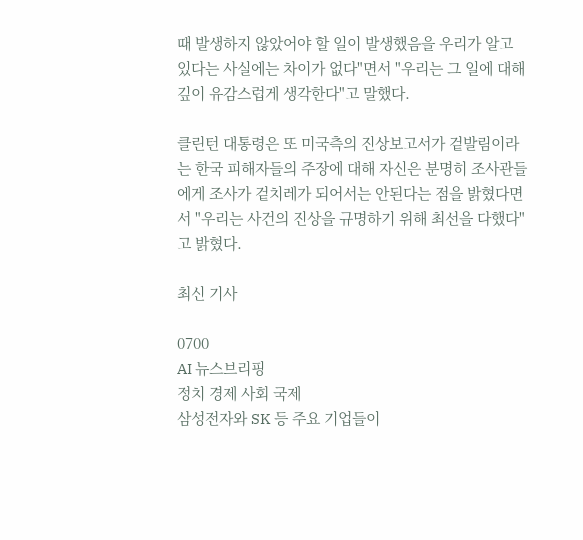때 발생하지 않았어야 할 일이 발생했음을 우리가 알고 있다는 사실에는 차이가 없다"면서 "우리는 그 일에 대해 깊이 유감스럽게 생각한다"고 말했다.

클린턴 대통령은 또 미국측의 진상보고서가 겉발림이라는 한국 피해자들의 주장에 대해 자신은 분명히 조사관들에게 조사가 겉치레가 되어서는 안된다는 점을 밝혔다면서 "우리는 사건의 진상을 규명하기 위해 최선을 다했다"고 밝혔다.

최신 기사

0700
AI 뉴스브리핑
정치 경제 사회 국제
삼성전자와 SK 등 주요 기업들이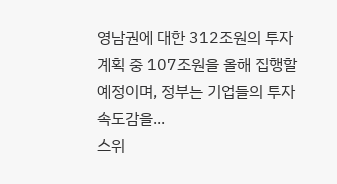영남권에 대한 312조원의 투자 계획 중 107조원을 올해 집행할 예정이며, 정부는 기업들의 투자 속도감을...
스위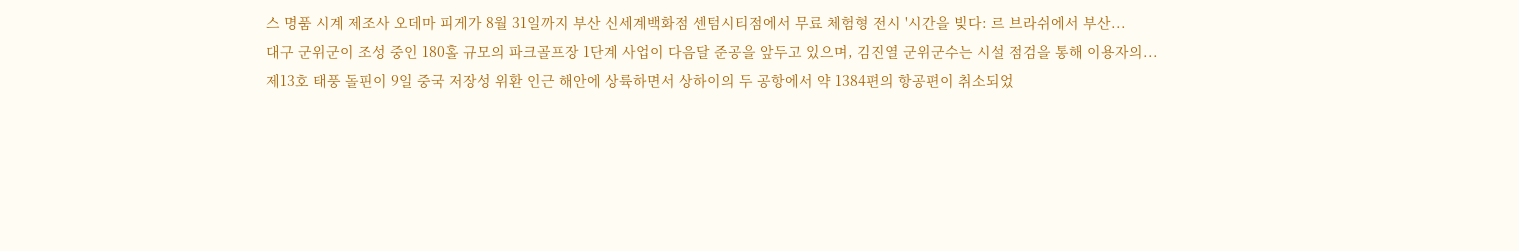스 명품 시계 제조사 오데마 피게가 8월 31일까지 부산 신세계백화점 센텀시티점에서 무료 체험형 전시 '시간을 빚다: 르 브라쉬에서 부산...
대구 군위군이 조성 중인 180홀 규모의 파크골프장 1단계 사업이 다음달 준공을 앞두고 있으며, 김진열 군위군수는 시설 점검을 통해 이용자의...
제13호 태풍 돌핀이 9일 중국 저장성 위환 인근 해안에 상륙하면서 상하이의 두 공항에서 약 1384편의 항공편이 취소되었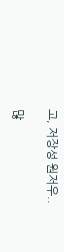고, 저장성 원저우..

많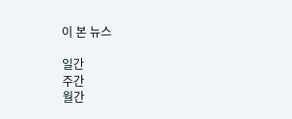이 본 뉴스

일간
주간
월간